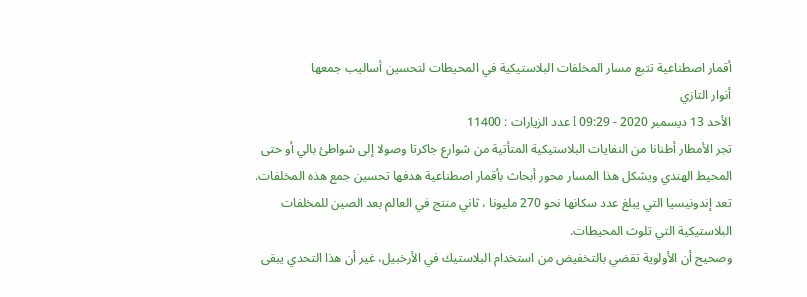أقمار اصطناعية تتبع مسار المخلفات البلاستيكية في المحيطات لتحسين أساليب جمعها
أنوار التازي
الأحد 13 ديسمبر 2020 - 09:29 l عدد الزيارات : 11400
تجر الأمطار أطنانا من النفايات البلاستيكية المتأتية من شوارع جاكرتا وصولا إلى شواطئ بالي أو حتى المحيط الهندي ويشكل هذا المسار محور أبحاث بأقمار اصطناعية هدفها تحسين جمع هذه المخلفات.
تعد إندونيسيا التي يبلغ عدد سكانها نحو 270 مليونا ، ثاني منتج في العالم بعد الصين للمخلفات البلاستيكية التي تلوث المحيطات.
وصحيح أن الأولوية تقضي بالتخفيض من استخدام البلاستيك في الأرخبيل، غير أن هذا التحدي يبقى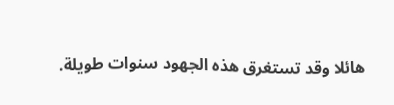هائلا وقد تستغرق هذه الجهود سنوات طويلة.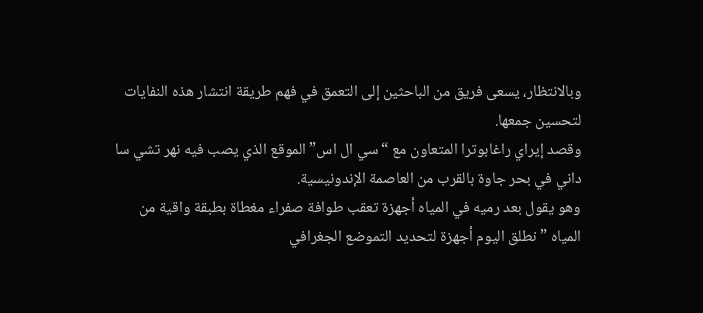وبالانتظار، يسعى فريق من الباحثين إلى التعمق في فهم طريقة انتشار هذه النفايات لتحسين جمعها.
وقصد إيراي راغابوترا المتعاون مع “سي ال اس” الموقع الذي يصب فيه نهر تشي سا داني في بحر جاوة بالقرب من العاصمة الإندونيسية.
وهو يقول بعد رميه في المياه أجهزة تعقب طوافة صفراء مغطاة بطبقة واقية من المياه ” نطلق اليوم أجهزة لتحديد التموضع الجغرافي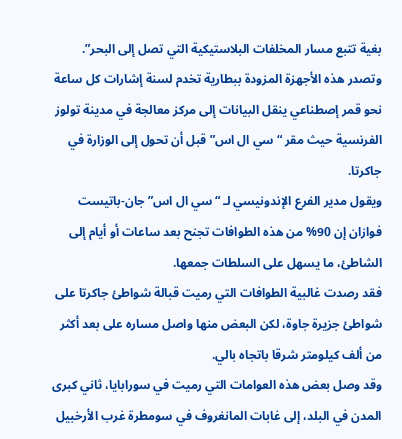بغية تتبع مسار المخلفات البلاستيكية التي تصل إلى البحر”.
وتصدر هذه الأجهزة المزودة ببطارية تخدم لسنة إشارات كل ساعة نحو قمر إصطناعي ينقل البيانات إلى مركز معالجة في مدينة تولوز الفرنسية حيث مقر “سي ال اس” قبل أن تحول إلى الوزارة في جاكرتا.
ويقول مدير الفرع الإندونيسي لـ “سي ال اس” جان-باتيست فوازان إن 90% من هذه الطوافات تجنح بعد ساعات أو أيام إلى الشاطئ، ما يسهل على السلطات جمعها.
فقد رصدت غالبية الطوافات التي رميت قبالة شواطئ جاكرتا على شواطئ جزيرة جاوة، لكن البعض منها واصل مساره على بعد أكثر من ألف كيلومتر شرقا باتجاه بالي.
وقد وصل بعض هذه العوامات التي رميت في سورابايا، ثاني كبرى المدن في البلد، إلى غابات المانغروف في سومطرة غرب الأرخبيل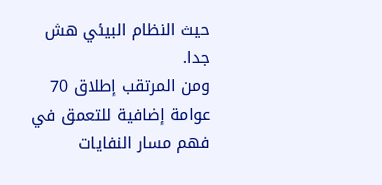حيث النظام البيئي هش جدا.
ومن المرتقب إطلاق 70 عوامة إضافية للتعمق في فهم مسار النفايات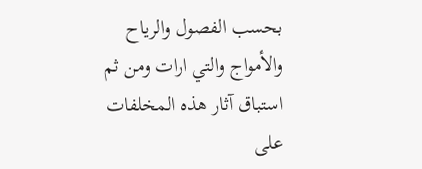بحسب الفصول والرياح والأمواج والتي ارات ومن ثم استباق آثار هذه المخلفات على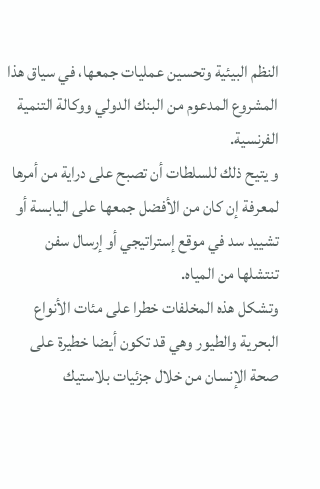النظم البيئية وتحسين عمليات جمعها، في سياق هذا المشروع المدعوم من البنك الدولي ووكالة التنمية الفرنسية.
و يتيح ذلك للسلطات أن تصبح على دراية من أمرها لمعرفة إن كان من الأفضل جمعها على اليابسة أو تشييد سد في موقع إستراتيجي أو إرسال سفن تنتشلها من المياه.
وتشكل هذه المخلفات خطرا على مئات الأنواع البحرية والطيور وهي قد تكون أيضا خطيرة على صحة الإنسان من خلال جزئيات بلاستيك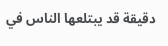دقيقة قد يبتلعها الناس في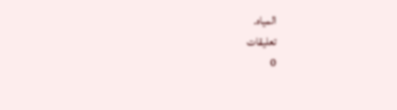المياه.
تعليقات
0